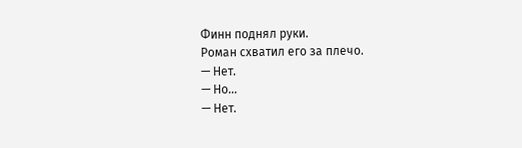Финн поднял руки.
Роман схватил его за плечо.
— Нет.
— Но…
— Нет.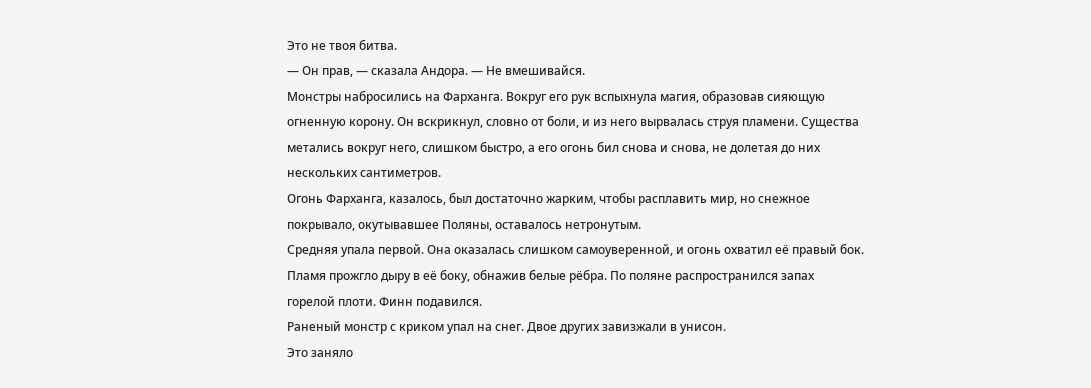Это не твоя битва.
— Он прав, — сказала Андора. — Не вмешивайся.
Монстры набросились на Фарханга. Вокруг его рук вспыхнула магия, образовав сияющую огненную корону. Он вскрикнул, словно от боли, и из него вырвалась струя пламени. Существа метались вокруг него, слишком быстро, а его огонь бил снова и снова, не долетая до них нескольких сантиметров.
Огонь Фарханга, казалось, был достаточно жарким, чтобы расплавить мир, но снежное покрывало, окутывавшее Поляны, оставалось нетронутым.
Средняя упала первой. Она оказалась слишком самоуверенной, и огонь охватил её правый бок. Пламя прожгло дыру в её боку, обнажив белые рёбра. По поляне распространился запах горелой плоти. Финн подавился.
Раненый монстр с криком упал на снег. Двое других завизжали в унисон.
Это заняло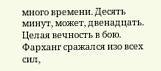много времени. Десять минут, может, двенадцать. Целая вечность в бою. Фарханг сражался изо всех сил,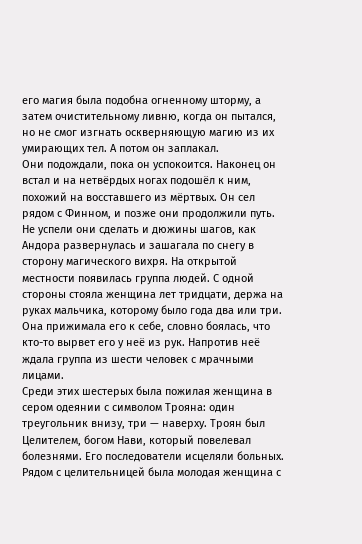его магия была подобна огненному шторму, а затем очистительному ливню, когда он пытался, но не смог изгнать оскверняющую магию из их умирающих тел. А потом он заплакал.
Они подождали, пока он успокоится. Наконец он встал и на нетвёрдых ногах подошёл к ним, похожий на восставшего из мёртвых. Он сел рядом с Финном, и позже они продолжили путь.
Не успели они сделать и дюжины шагов, как Андора развернулась и зашагала по снегу в сторону магического вихря. На открытой местности появилась группа людей. С одной стороны стояла женщина лет тридцати, держа на руках мальчика, которому было года два или три. Она прижимала его к себе, словно боялась, что кто-то вырвет его у неё из рук. Напротив неё ждала группа из шести человек с мрачными лицами.
Среди этих шестерых была пожилая женщина в сером одеянии с символом Трояна: один треугольник внизу, три — наверху. Троян был Целителем, богом Нави, который повелевал болезнями. Его последователи исцеляли больных. Рядом с целительницей была молодая женщина с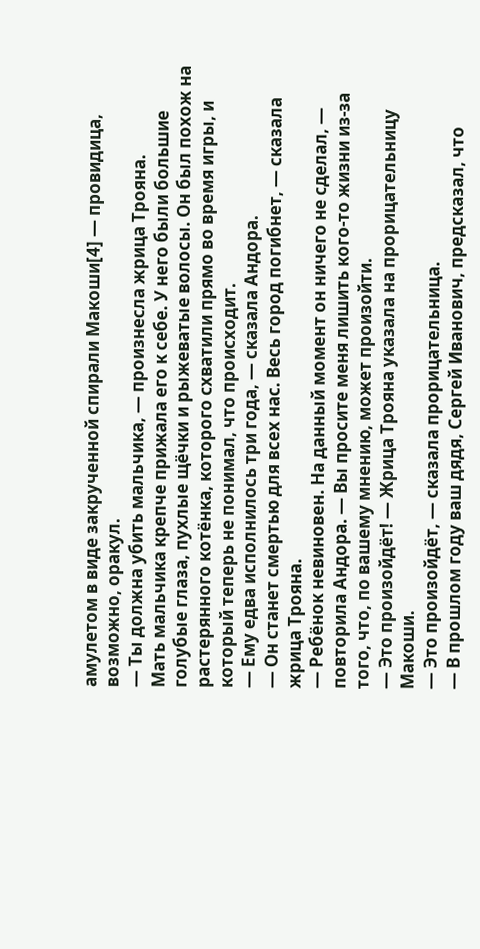амулетом в виде закрученной спирали Макоши[4] — провидица, возможно, оракул.
— Ты должна убить мальчика, — произнесла жрица Трояна.
Мать мальчика крепче прижала его к себе. У него были большие голубые глаза, пухлые щёчки и рыжеватые волосы. Он был похож на растерянного котёнка, которого схватили прямо во время игры, и который теперь не понимал, что происходит.
— Ему едва исполнилось три года, — сказала Андора.
— Он станет смертью для всех нас. Весь город погибнет, — сказала жрица Трояна.
— Ребёнок невиновен. На данный момент он ничего не сделал, — повторила Андора. — Вы просите меня лишить кого-то жизни из-за того, что, по вашему мнению, может произойти.
— Это произойдёт! — Жрица Трояна указала на прорицательницу Макоши.
— Это произойдёт, — сказала прорицательница.
— В прошлом году ваш дядя, Сергей Иванович, предсказал, что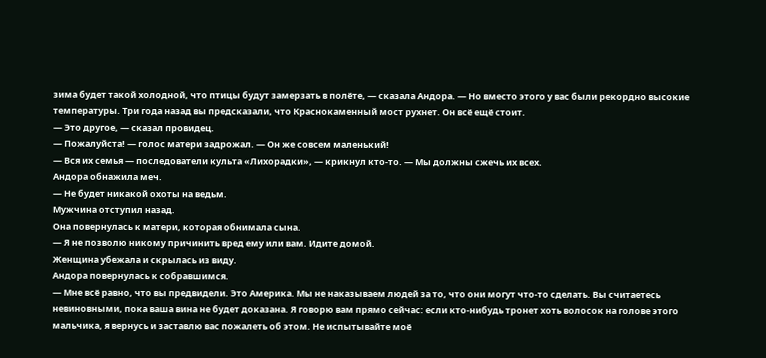зима будет такой холодной, что птицы будут замерзать в полёте, — сказала Андора. — Но вместо этого у вас были рекордно высокие температуры. Три года назад вы предсказали, что Краснокаменный мост рухнет. Он всё ещё стоит.
— Это другое, — сказал провидец.
— Пожалуйста! — голос матери задрожал. — Он же совсем маленький!
— Вся их семья — последователи культа «Лихорадки», — крикнул кто-то. — Мы должны сжечь их всех.
Андора обнажила меч.
— Не будет никакой охоты на ведьм.
Мужчина отступил назад.
Она повернулась к матери, которая обнимала сына.
— Я не позволю никому причинить вред ему или вам. Идите домой.
Женщина убежала и скрылась из виду.
Андора повернулась к собравшимся.
— Мне всё равно, что вы предвидели. Это Америка. Мы не наказываем людей за то, что они могут что-то сделать. Вы считаетесь невиновными, пока ваша вина не будет доказана. Я говорю вам прямо сейчас: если кто-нибудь тронет хоть волосок на голове этого мальчика, я вернусь и заставлю вас пожалеть об этом. Не испытывайте моё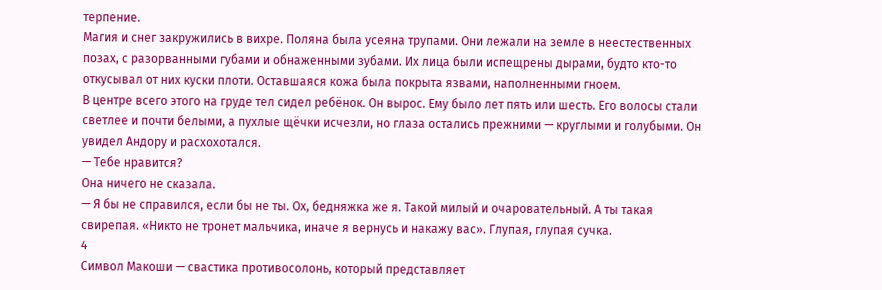терпение.
Магия и снег закружились в вихре. Поляна была усеяна трупами. Они лежали на земле в неестественных позах, с разорванными губами и обнаженными зубами. Их лица были испещрены дырами, будто кто-то откусывал от них куски плоти. Оставшаяся кожа была покрыта язвами, наполненными гноем.
В центре всего этого на груде тел сидел ребёнок. Он вырос. Ему было лет пять или шесть. Его волосы стали светлее и почти белыми, а пухлые щёчки исчезли, но глаза остались прежними — круглыми и голубыми. Он увидел Андору и расхохотался.
— Тебе нравится?
Она ничего не сказала.
— Я бы не справился, если бы не ты. Ох, бедняжка же я. Такой милый и очаровательный. А ты такая свирепая. «Никто не тронет мальчика, иначе я вернусь и накажу вас». Глупая, глупая сучка.
4
Символ Макоши — свастика противосолонь, который представляет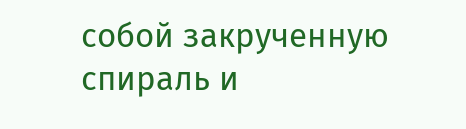собой закрученную спираль и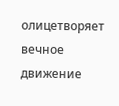олицетворяет вечное движение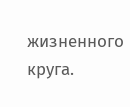жизненного круга.